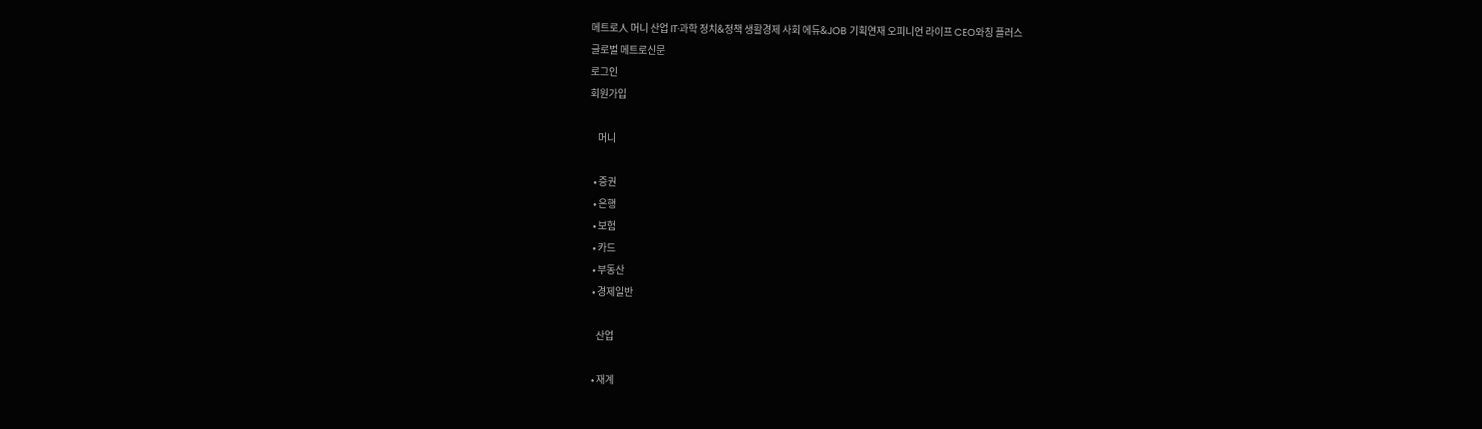메트로人 머니 산업 IT·과학 정치&정책 생활경제 사회 에듀&JOB 기획연재 오피니언 라이프 CEO와칭 플러스
글로벌 메트로신문
로그인
회원가입

    머니

  • 증권
  • 은행
  • 보험
  • 카드
  • 부동산
  • 경제일반

    산업

  • 재계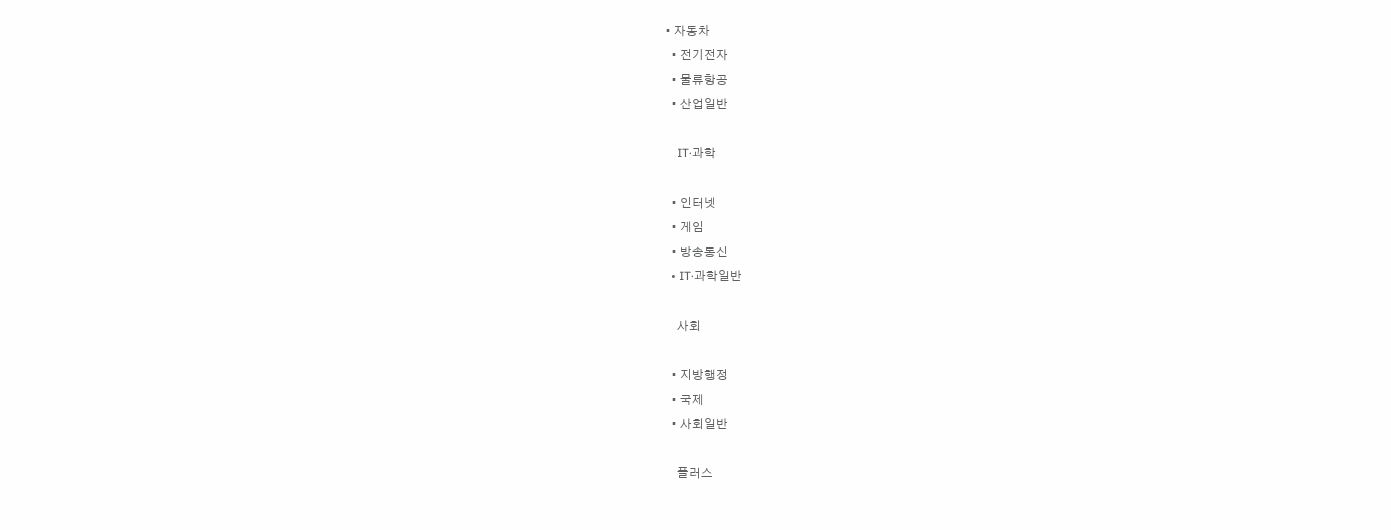• 자동차
  • 전기전자
  • 물류항공
  • 산업일반

    IT·과학

  • 인터넷
  • 게임
  • 방송통신
  • IT·과학일반

    사회

  • 지방행정
  • 국제
  • 사회일반

    플러스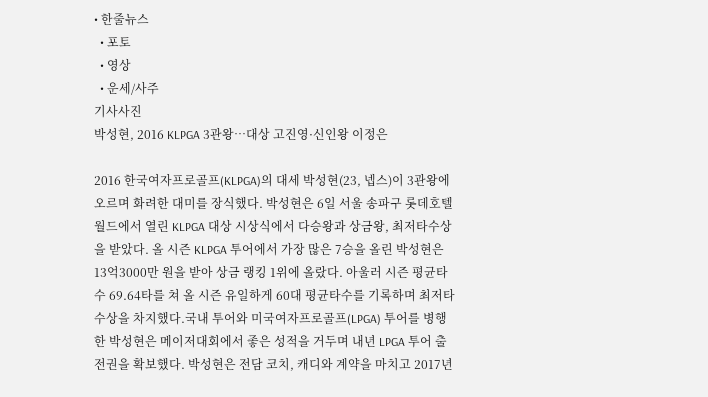• 한줄뉴스
  • 포토
  • 영상
  • 운세/사주
기사사진
박성현, 2016 KLPGA 3관왕…대상 고진영·신인왕 이정은

2016 한국여자프로골프(KLPGA)의 대세 박성현(23, 넵스)이 3관왕에 오르며 화려한 대미를 장식했다. 박성현은 6일 서울 송파구 롯데호텔월드에서 열린 KLPGA 대상 시상식에서 다승왕과 상금왕, 최저타수상을 받았다. 올 시즌 KLPGA 투어에서 가장 많은 7승을 올린 박성현은 13억3000만 원을 받아 상금 랭킹 1위에 올랐다. 아울러 시즌 평균타수 69.64타를 쳐 올 시즌 유일하게 60대 평균타수를 기록하며 최저타수상을 차지했다.국내 투어와 미국여자프로골프(LPGA) 투어를 병행한 박성현은 메이저대회에서 좋은 성적을 거두며 내년 LPGA 투어 출전권을 확보했다. 박성현은 전담 코치, 캐디와 계약을 마치고 2017년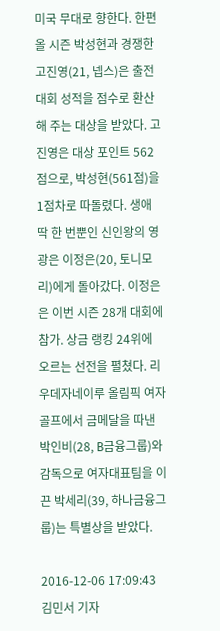미국 무대로 향한다. 한편 올 시즌 박성현과 경쟁한 고진영(21, 넵스)은 출전 대회 성적을 점수로 환산해 주는 대상을 받았다. 고진영은 대상 포인트 562점으로, 박성현(561점)을 1점차로 따돌렸다. 생애 딱 한 번뿐인 신인왕의 영광은 이정은(20, 토니모리)에게 돌아갔다. 이정은은 이번 시즌 28개 대회에 참가. 상금 랭킹 24위에 오르는 선전을 펼쳤다. 리우데자네이루 올림픽 여자골프에서 금메달을 따낸 박인비(28, B금융그룹)와 감독으로 여자대표팀을 이끈 박세리(39, 하나금융그룹)는 특별상을 받았다.

2016-12-06 17:09:43 김민서 기자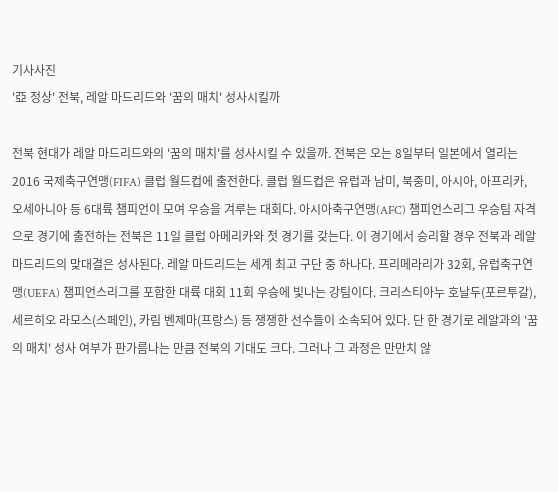기사사진
'亞 정상' 전북, 레알 마드리드와 '꿈의 매치' 성사시킬까

전북 현대가 레알 마드리드와의 '꿈의 매치'를 성사시킬 수 있을까. 전북은 오는 8일부터 일본에서 열리는 2016 국제축구연맹(FIFA) 클럽 월드컵에 출전한다. 클럽 월드컵은 유럽과 남미, 북중미, 아시아, 아프리카, 오세아니아 등 6대륙 챔피언이 모여 우승을 겨루는 대회다. 아시아축구연맹(AFC) 챔피언스리그 우승팀 자격으로 경기에 출전하는 전북은 11일 클럽 아메리카와 첫 경기를 갖는다. 이 경기에서 승리할 경우 전북과 레알 마드리드의 맞대결은 성사된다. 레알 마드리드는 세계 최고 구단 중 하나다. 프리메라리가 32회, 유럽축구연맹(UEFA) 챔피언스리그를 포함한 대륙 대회 11회 우승에 빛나는 강팀이다. 크리스티아누 호날두(포르투갈), 세르히오 라모스(스페인), 카림 벤제마(프랑스) 등 쟁쟁한 선수들이 소속되어 있다. 단 한 경기로 레알과의 '꿈의 매치' 성사 여부가 판가름나는 만큼 전북의 기대도 크다. 그러나 그 과정은 만만치 않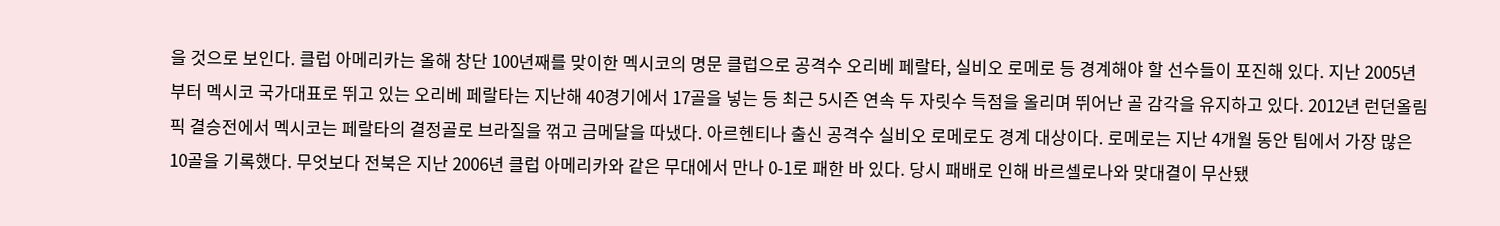을 것으로 보인다. 클럽 아메리카는 올해 창단 100년째를 맞이한 멕시코의 명문 클럽으로 공격수 오리베 페랄타, 실비오 로메로 등 경계해야 할 선수들이 포진해 있다. 지난 2005년부터 멕시코 국가대표로 뛰고 있는 오리베 페랄타는 지난해 40경기에서 17골을 넣는 등 최근 5시즌 연속 두 자릿수 득점을 올리며 뛰어난 골 감각을 유지하고 있다. 2012년 런던올림픽 결승전에서 멕시코는 페랄타의 결정골로 브라질을 꺾고 금메달을 따냈다. 아르헨티나 출신 공격수 실비오 로메로도 경계 대상이다. 로메로는 지난 4개월 동안 팀에서 가장 많은 10골을 기록했다. 무엇보다 전북은 지난 2006년 클럽 아메리카와 같은 무대에서 만나 0-1로 패한 바 있다. 당시 패배로 인해 바르셀로나와 맞대결이 무산됐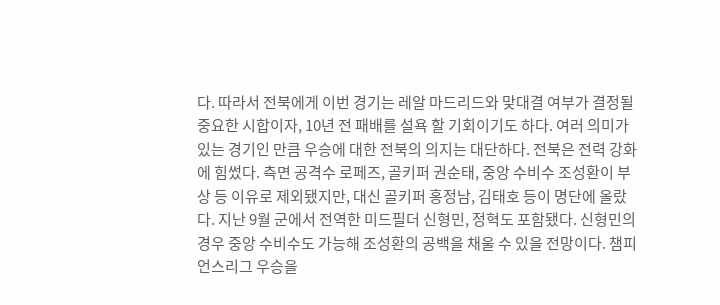다. 따라서 전북에게 이번 경기는 레알 마드리드와 맞대결 여부가 결정될 중요한 시합이자, 10년 전 패배를 설욕 할 기회이기도 하다. 여러 의미가 있는 경기인 만큼 우승에 대한 전북의 의지는 대단하다. 전북은 전력 강화에 힘썼다. 측면 공격수 로페즈, 골키퍼 권순태, 중앙 수비수 조성환이 부상 등 이유로 제외됐지만, 대신 골키퍼 홍정남, 김태호 등이 명단에 올랐다. 지난 9월 군에서 전역한 미드필더 신형민, 정혁도 포함됐다. 신형민의 경우 중앙 수비수도 가능해 조성환의 공백을 채울 수 있을 전망이다. 챔피언스리그 우승을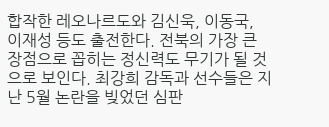합작한 레오나르도와 김신욱, 이동국, 이재성 등도 출전한다. 전북의 가장 큰 장점으로 꼽히는 정신력도 무기가 될 것으로 보인다. 최강희 감독과 선수들은 지난 5월 논란을 빚었던 심판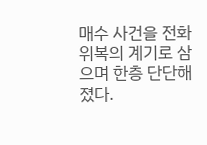매수 사건을 전화위복의 계기로 삼으며 한층 단단해졌다.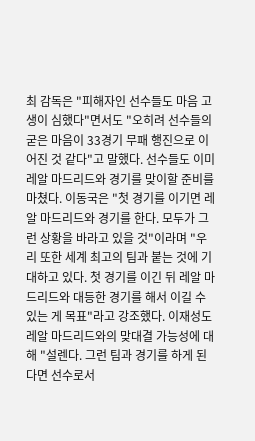최 감독은 "피해자인 선수들도 마음 고생이 심했다"면서도 "오히려 선수들의 굳은 마음이 33경기 무패 행진으로 이어진 것 같다"고 말했다. 선수들도 이미 레알 마드리드와 경기를 맞이할 준비를 마쳤다. 이동국은 "첫 경기를 이기면 레알 마드리드와 경기를 한다. 모두가 그런 상황을 바라고 있을 것"이라며 "우리 또한 세계 최고의 팀과 붙는 것에 기대하고 있다. 첫 경기를 이긴 뒤 레알 마드리드와 대등한 경기를 해서 이길 수 있는 게 목표"라고 강조했다. 이재성도 레알 마드리드와의 맞대결 가능성에 대해 "설렌다. 그런 팀과 경기를 하게 된다면 선수로서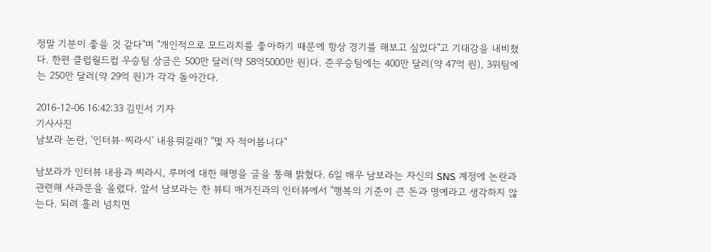정말 기분이 좋을 것 같다"며 "개인적으로 모드리치를 좋아하기 때문에 항상 경기를 해보고 싶었다"고 기대감을 내비쳤다. 한편 클럽월드컵 우승팀 상금은 500만 달러(약 58억5000만 원)다. 준우승팀에는 400만 달러(약 47억 원), 3위팀에는 250만 달러(약 29억 원)가 각각 돌아간다.

2016-12-06 16:42:33 김민서 기자
기사사진
남보라 논란, '인터뷰·찌라시' 내용뭐길래? "몇 자 적어봅니다"

남보라가 인터뷰 내용과 찌라시, 루머에 대한 해명을 글을 통해 밝혔다. 6일 배우 남보라는 자신의 SNS 계정에 논란과 관련해 사과문을 올렸다. 앞서 남보라는 한 뷰티 매거진과의 인터뷰에서 "행복의 기준이 큰 돈과 명예라고 생각하지 않는다. 되려 흘러 넘치면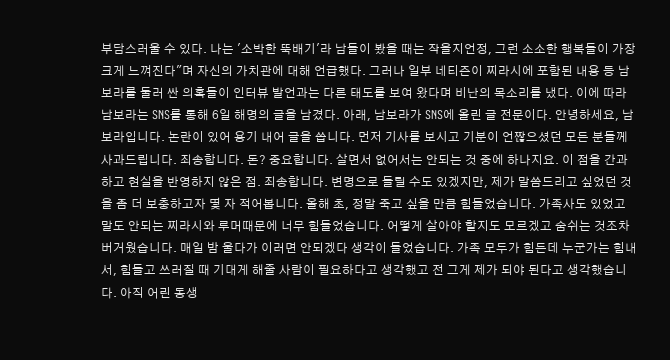부담스러울 수 있다. 나는 '소박한 뚝배기'라 남들이 봤을 때는 작을지언정, 그런 소소한 행복들이 가장 크게 느껴진다"며 자신의 가치관에 대해 언급했다. 그러나 일부 네티즌이 찌라시에 포함된 내용 등 남보라를 둘러 싼 의혹들이 인터뷰 발언과는 다른 태도를 보여 왔다며 비난의 목소리를 냈다. 이에 따라 남보라는 SNS를 통해 6일 해명의 글을 남겼다. 아래, 남보라가 SNS에 올린 글 전문이다. 안녕하세요, 남보라입니다. 논란이 있어 용기 내어 글을 씁니다. 먼저 기사를 보시고 기분이 언짢으셨던 모든 분들께 사과드립니다. 죄송합니다. 돈? 중요합니다. 살면서 없어서는 안되는 것 중에 하나지요. 이 점을 간과하고 현실을 반영하지 않은 점. 죄송합니다. 변명으로 들릴 수도 있겠지만, 제가 말씀드리고 싶었던 것을 좀 더 보충하고자 몇 자 적어봅니다. 올해 초, 정말 죽고 싶을 만큼 힘들었습니다. 가족사도 있었고 말도 안되는 찌라시와 루머때문에 너무 힘들었습니다. 어떻게 살아야 할지도 모르겠고 숨쉬는 것조차 버거웠습니다. 매일 밤 울다가 이러면 안되겠다 생각이 들었습니다. 가족 모두가 힘든데 누군가는 힘내서, 힘들고 쓰러질 때 기대게 해줄 사람이 필요하다고 생각했고 전 그게 제가 되야 된다고 생각했습니다. 아직 어린 동생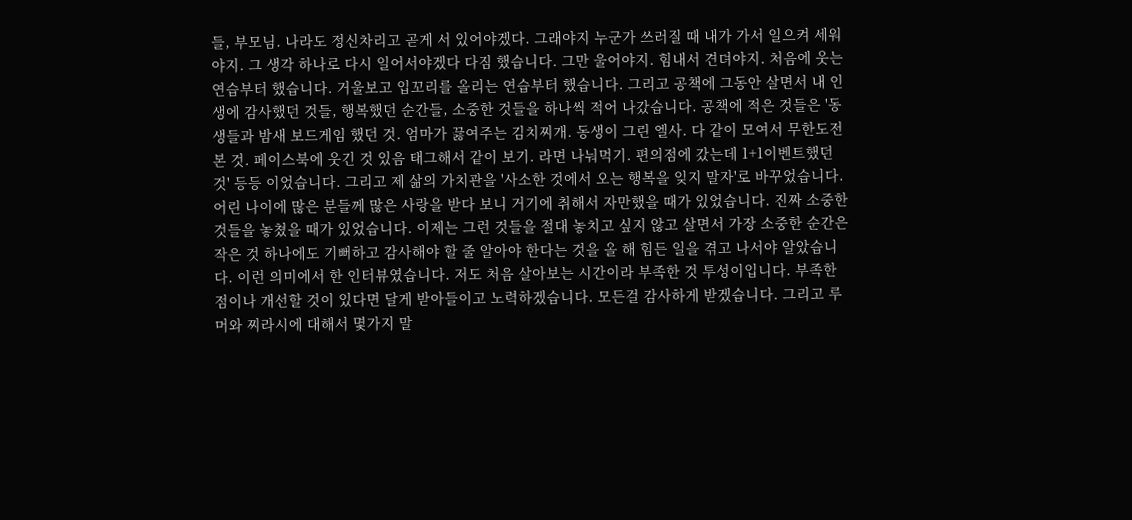들, 부모님. 나라도 정신차리고 곧게 서 있어야겠다. 그래야지 누군가 쓰러질 때 내가 가서 일으켜 세워야지. 그 생각 하나로 다시 일어서야겠다 다짐 했습니다. 그만 울어야지. 힘내서 견뎌야지. 처음에 웃는 연습부터 했습니다. 거울보고 입꼬리를 올리는 연습부터 했습니다. 그리고 공책에 그동안 살면서 내 인생에 감사했던 것들, 행복했던 순간들, 소중한 것들을 하나씩 적어 나갔습니다. 공책에 적은 것들은 '동생들과 밤새 보드게임 했던 것. 엄마가 끓여주는 김치찌개. 동생이 그린 엘사. 다 같이 모여서 무한도전 본 것. 페이스북에 웃긴 것 있음 태그해서 같이 보기. 라면 나눠먹기. 편의점에 갔는데 1+1이벤트했던 것' 등등 이었습니다. 그리고 제 삶의 가치관을 '사소한 것에서 오는 행복을 잊지 말자'로 바꾸었습니다. 어린 나이에 많은 분들께 많은 사랑을 받다 보니 거기에 취해서 자만했을 때가 있었습니다. 진짜 소중한 것들을 놓쳤을 때가 있었습니다. 이제는 그런 것들을 절대 놓치고 싶지 않고 살면서 가장 소중한 순간은 작은 것 하나에도 기뻐하고 감사해야 할 줄 알아야 한다는 것을 올 해 힘든 일을 겪고 나서야 알았습니다. 이런 의미에서 한 인터뷰였습니다. 저도 처음 살아보는 시간이라 부족한 것 투성이입니다. 부족한 점이나 개선할 것이 있다면 달게 받아들이고 노력하겠습니다. 모든걸 감사하게 받겠습니다. 그리고 루머와 찌라시에 대해서 몇가지 말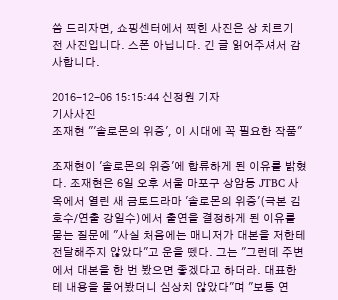씀 드리자면, 쇼핑센터에서 찍힌 사진은 상 치르기 전 사진입니다. 스폰 아닙니다. 긴 글 읽어주셔서 감사합니다.

2016-12-06 15:15:44 신정원 기자
기사사진
조재현 "'솔로몬의 위증', 이 시대에 꼭 필요한 작품"

조재현이 '솔로몬의 위증'에 합류하게 된 이유를 밝혔다. 조재현은 6일 오후 서울 마포구 상암동 JTBC 사옥에서 열린 새 금토드라마 '솔로몬의 위증'(극본 김호수/연출 강일수)에서 출연을 결정하게 된 이유를 묻는 질문에 "사실 처음에는 매니저가 대본을 저한테 전달해주지 않았다"고 운을 뗐다. 그는 "그런데 주변에서 대본을 한 번 봤으면 좋겠다고 하더라. 대표한테 내용을 물어봤더니 심상치 않았다"며 "보통 연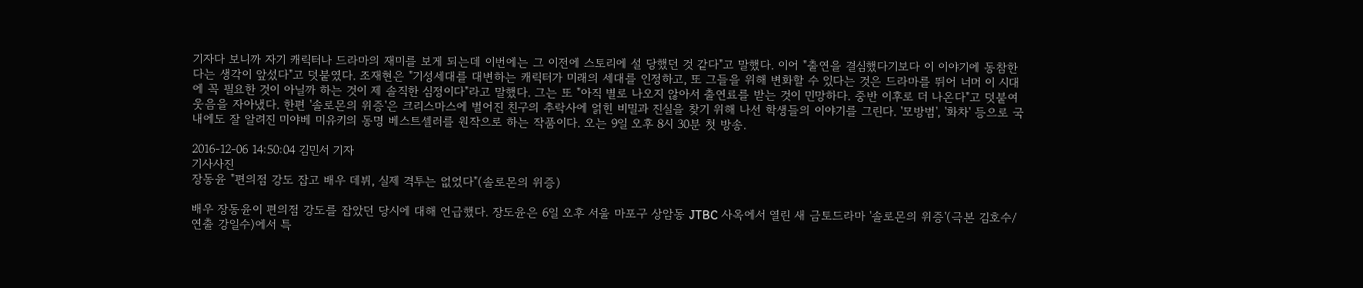기자다 보니까 자기 캐릭터나 드라마의 재미를 보게 되는데 이번에는 그 이전에 스토리에 설 당했던 것 같다"고 말했다. 이어 "출연을 결심했다기보다 이 이야기에 동참한다는 생각이 앞섰다"고 덧붙였다. 조재현은 "기성세대를 대변하는 캐릭터가 미래의 세대를 인정하고, 또 그들을 위해 변화할 수 있다는 것은 드라마를 뛰어 너머 이 시대에 꼭 필요한 것이 아닐까 하는 것이 제 솔직한 심정이다"라고 말했다. 그는 또 "아직 별로 나오지 않아서 출연료를 받는 것이 민망하다. 중반 이후로 더 나온다"고 덧붙여 웃음을 자아냈다. 한편 '솔로몬의 위증'은 크리스마스에 벌어진 친구의 추락사에 얽힌 비밀과 진실을 찾기 위해 나선 학생들의 이야기를 그린다. '모방범', '화차' 등으로 국내에도 잘 알려진 미야베 미유키의 동명 베스트셀러를 원작으로 하는 작품이다. 오는 9일 오후 8시 30분 첫 방송.

2016-12-06 14:50:04 김민서 기자
기사사진
장동윤 "편의점 강도 잡고 배우 데뷔, 실제 격투는 없었다"(솔로몬의 위증)

배우 장동윤이 편의점 강도를 잡았던 당시에 대해 언급했다. 장도윤은 6일 오후 서울 마포구 상암동 JTBC 사옥에서 열린 새 금토드라마 '솔로몬의 위증'(극본 김호수/연출 강일수)에서 특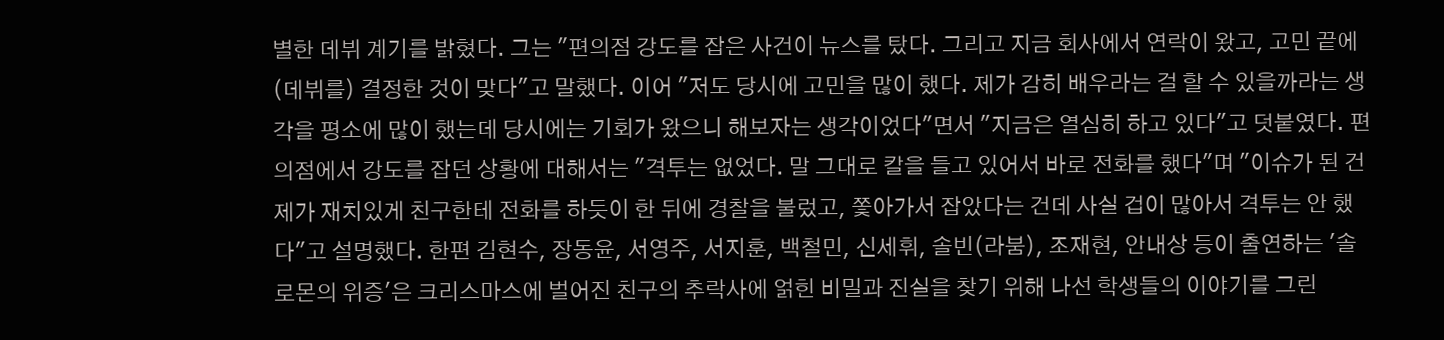별한 데뷔 계기를 밝혔다. 그는 "편의점 강도를 잡은 사건이 뉴스를 탔다. 그리고 지금 회사에서 연락이 왔고, 고민 끝에 (데뷔를) 결정한 것이 맞다"고 말했다. 이어 "저도 당시에 고민을 많이 했다. 제가 감히 배우라는 걸 할 수 있을까라는 생각을 평소에 많이 했는데 당시에는 기회가 왔으니 해보자는 생각이었다"면서 "지금은 열심히 하고 있다"고 덧붙였다. 편의점에서 강도를 잡던 상황에 대해서는 "격투는 없었다. 말 그대로 칼을 들고 있어서 바로 전화를 했다"며 "이슈가 된 건 제가 재치있게 친구한테 전화를 하듯이 한 뒤에 경찰을 불렀고, 쫓아가서 잡았다는 건데 사실 겁이 많아서 격투는 안 했다"고 설명했다. 한편 김현수, 장동윤, 서영주, 서지훈, 백철민, 신세휘, 솔빈(라붐), 조재현, 안내상 등이 출연하는 '솔로몬의 위증'은 크리스마스에 벌어진 친구의 추락사에 얽힌 비밀과 진실을 찾기 위해 나선 학생들의 이야기를 그린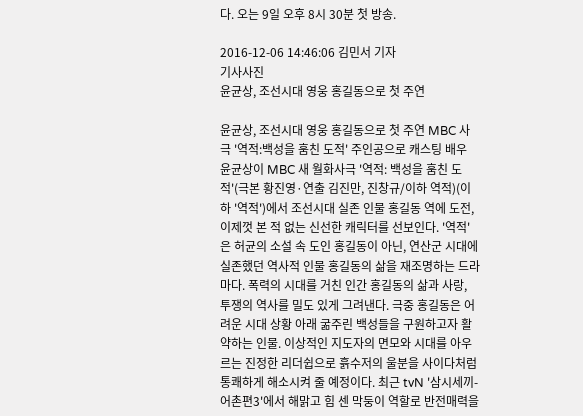다. 오는 9일 오후 8시 30분 첫 방송.

2016-12-06 14:46:06 김민서 기자
기사사진
윤균상, 조선시대 영웅 홍길동으로 첫 주연

윤균상, 조선시대 영웅 홍길동으로 첫 주연 MBC 사극 '역적:백성을 훔친 도적' 주인공으로 캐스팅 배우 윤균상이 MBC 새 월화사극 '역적: 백성을 훔친 도적'(극본 황진영·연출 김진만, 진창규/이하 역적)(이하 '역적')에서 조선시대 실존 인물 홍길동 역에 도전, 이제껏 본 적 없는 신선한 캐릭터를 선보인다. '역적'은 허균의 소설 속 도인 홍길동이 아닌, 연산군 시대에 실존했던 역사적 인물 홍길동의 삶을 재조명하는 드라마다. 폭력의 시대를 거친 인간 홍길동의 삶과 사랑, 투쟁의 역사를 밀도 있게 그려낸다. 극중 홍길동은 어려운 시대 상황 아래 굶주린 백성들을 구원하고자 활약하는 인물. 이상적인 지도자의 면모와 시대를 아우르는 진정한 리더쉽으로 흙수저의 울분을 사이다처럼 통쾌하게 해소시켜 줄 예정이다. 최근 tvN '삼시세끼-어촌편3'에서 해맑고 힘 센 막둥이 역할로 반전매력을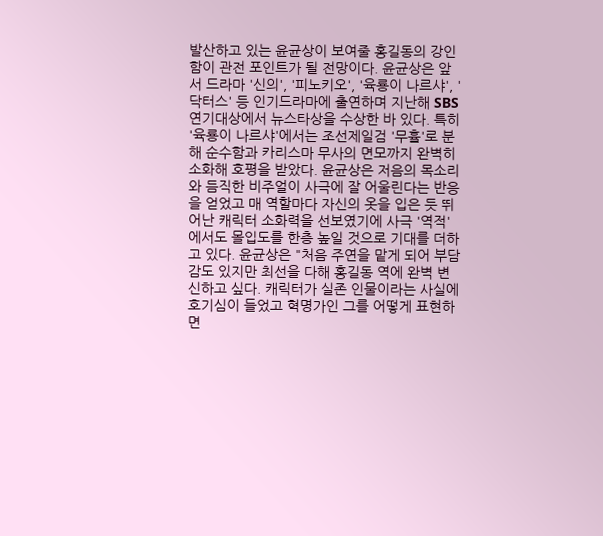발산하고 있는 윤균상이 보여줄 홍길동의 강인함이 관전 포인트가 될 전망이다. 윤균상은 앞서 드라마 '신의', '피노키오', '육룡이 나르샤', '닥터스' 등 인기드라마에 출연하며 지난해 SBS 연기대상에서 뉴스타상을 수상한 바 있다. 특히 '육룡이 나르샤'에서는 조선제일검 '무휼'로 분해 순수함과 카리스마 무사의 면모까지 완벽히 소화해 호평을 받았다. 윤균상은 저음의 목소리와 듬직한 비주얼이 사극에 잘 어울린다는 반응을 얻었고 매 역할마다 자신의 옷을 입은 듯 뛰어난 캐릭터 소화력을 선보였기에 사극 '역적'에서도 몰입도를 한층 높일 것으로 기대를 더하고 있다. 윤균상은 "처음 주연을 맡게 되어 부담감도 있지만 최선을 다해 홍길동 역에 완벽 변신하고 싶다. 캐릭터가 실존 인물이라는 사실에 호기심이 들었고 혁명가인 그를 어떻게 표현하면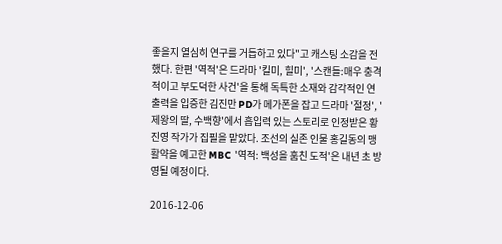좋을지 열심히 연구를 거듭하고 있다"고 캐스팅 소감을 전했다. 한편 '역적'은 드라마 '킬미, 힐미', '스캔들:매우 충격적이고 부도덕한 사건'을 통해 독특한 소재와 감각적인 연출력을 입증한 김진만 PD가 메가폰을 잡고 드라마 '절정', '제왕의 딸, 수백향'에서 흡입력 있는 스토리로 인정받은 황진영 작가가 집필을 맡았다. 조선의 실존 인물 홍길동의 맹활약을 예고한 MBC '역적: 백성을 훔친 도적'은 내년 초 방영될 예정이다.

2016-12-06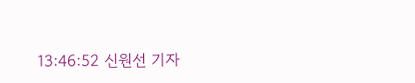13:46:52 신원선 기자